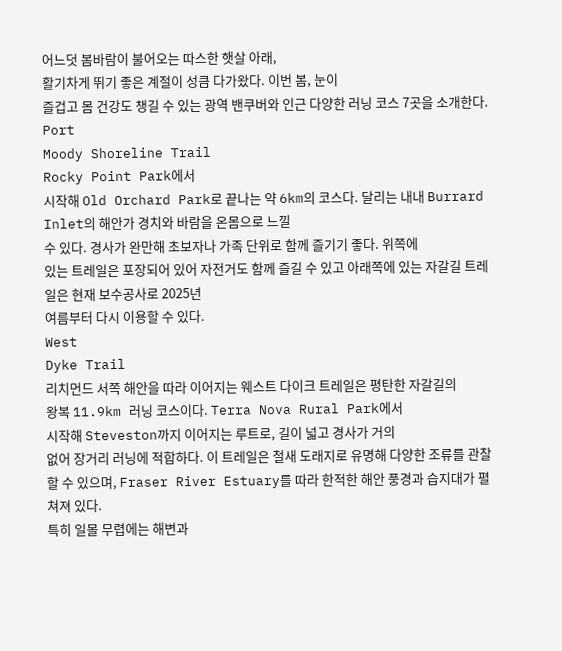어느덧 봄바람이 불어오는 따스한 햇살 아래,
활기차게 뛰기 좋은 계절이 성큼 다가왔다. 이번 봄, 눈이
즐겁고 몸 건강도 챙길 수 있는 광역 밴쿠버와 인근 다양한 러닝 코스 7곳을 소개한다.
Port
Moody Shoreline Trail
Rocky Point Park에서
시작해 Old Orchard Park로 끝나는 약 6km의 코스다. 달리는 내내 Burrard Inlet의 해안가 경치와 바람을 온몸으로 느낄
수 있다. 경사가 완만해 초보자나 가족 단위로 함께 즐기기 좋다. 위쪽에
있는 트레일은 포장되어 있어 자전거도 함께 즐길 수 있고 아래쪽에 있는 자갈길 트레일은 현재 보수공사로 2025년
여름부터 다시 이용할 수 있다.
West
Dyke Trail
리치먼드 서쪽 해안을 따라 이어지는 웨스트 다이크 트레일은 평탄한 자갈길의
왕복 11.9km 러닝 코스이다. Terra Nova Rural Park에서
시작해 Steveston까지 이어지는 루트로, 길이 넓고 경사가 거의
없어 장거리 러닝에 적합하다. 이 트레일은 철새 도래지로 유명해 다양한 조류를 관찰할 수 있으며, Fraser River Estuary를 따라 한적한 해안 풍경과 습지대가 펼쳐져 있다.
특히 일몰 무렵에는 해변과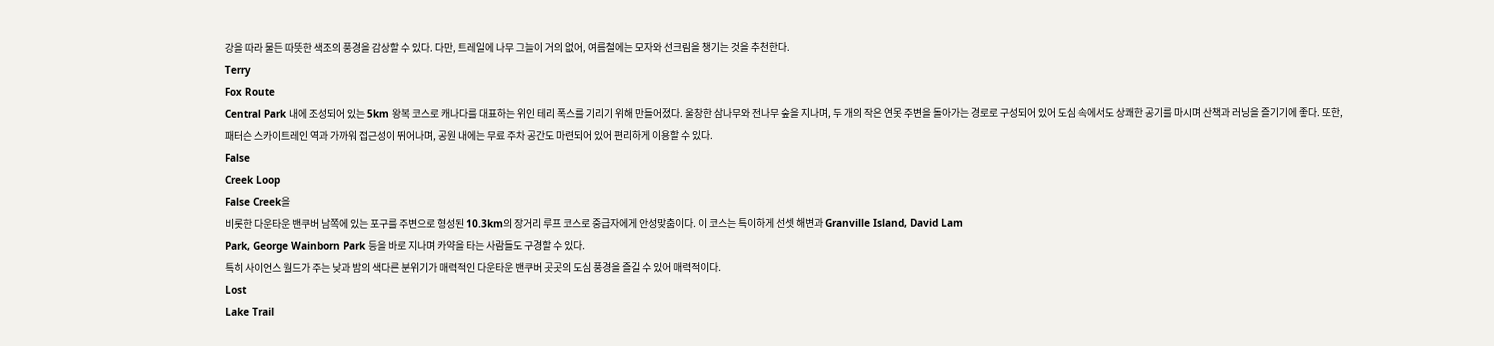강을 따라 물든 따뜻한 색조의 풍경을 감상할 수 있다. 다만, 트레일에 나무 그늘이 거의 없어, 여름철에는 모자와 선크림을 챙기는 것을 추천한다.
Terry
Fox Route
Central Park 내에 조성되어 있는 5km 왕복 코스로 캐나다를 대표하는 위인 테리 폭스를 기리기 위해 만들어졌다. 울창한 삼나무와 전나무 숲을 지나며, 두 개의 작은 연못 주변을 돌아가는 경로로 구성되어 있어 도심 속에서도 상쾌한 공기를 마시며 산책과 러닝을 즐기기에 좋다. 또한, 패터슨 스카이트레인 역과 가까워 접근성이 뛰어나며, 공원 내에는 무료 주차 공간도 마련되어 있어 편리하게 이용할 수 있다.
False
Creek Loop
False Creek을
비롯한 다운타운 밴쿠버 남쪽에 있는 포구를 주변으로 형성된 10.3km의 장거리 루프 코스로 중급자에게 안성맞춤이다. 이 코스는 특이하게 선셋 해변과 Granville Island, David Lam
Park, George Wainborn Park 등을 바로 지나며 카약을 타는 사람들도 구경할 수 있다.
특히 사이언스 월드가 주는 낮과 밤의 색다른 분위기가 매력적인 다운타운 밴쿠버 곳곳의 도심 풍경을 즐길 수 있어 매력적이다.
Lost
Lake Trail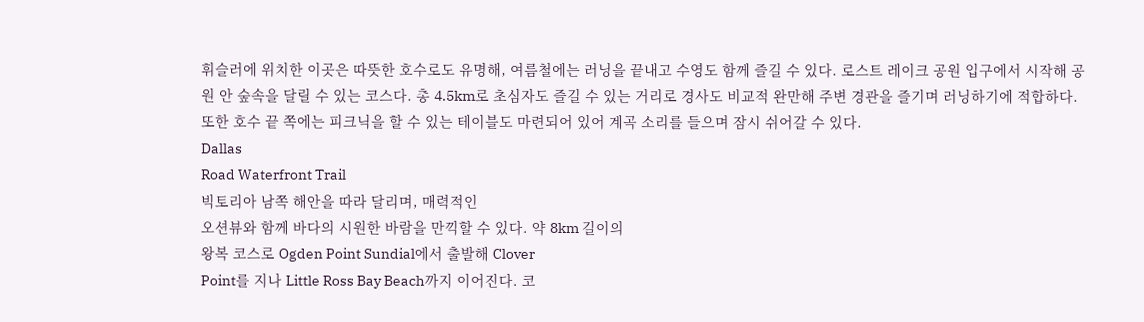휘슬러에 위치한 이곳은 따뜻한 호수로도 유명해, 여름철에는 러닝을 끝내고 수영도 함께 즐길 수 있다. 로스트 레이크 공원 입구에서 시작해 공원 안 숲속을 달릴 수 있는 코스다. 총 4.5km로 초심자도 즐길 수 있는 거리로 경사도 비교적 완만해 주변 경관을 즐기며 러닝하기에 적합하다. 또한 호수 끝 쪽에는 피크닉을 할 수 있는 테이블도 마련되어 있어 계곡 소리를 들으며 잠시 쉬어갈 수 있다.
Dallas
Road Waterfront Trail
빅토리아 남쪽 해안을 따라 달리며, 매력적인
오션뷰와 함께 바다의 시원한 바람을 만끽할 수 있다. 약 8km 길이의
왕복 코스로 Ogden Point Sundial에서 출발해 Clover
Point를 지나 Little Ross Bay Beach까지 이어진다. 코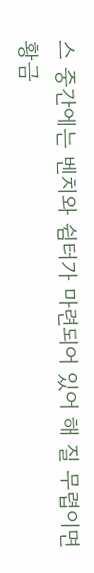스 중간에는 벤치와 쉼터가 마련되어 있어 해 질 무렵이면 황금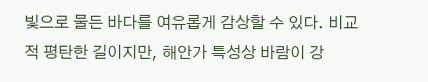빛으로 물든 바다를 여유롭게 감상할 수 있다. 비교적 평탄한 길이지만, 해안가 특성상 바람이 강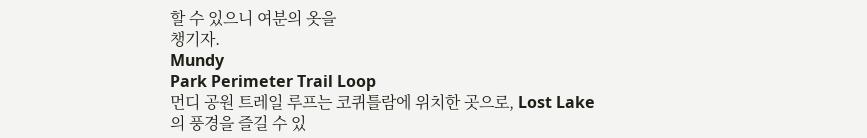할 수 있으니 여분의 옷을
챙기자.
Mundy
Park Perimeter Trail Loop
먼디 공원 트레일 루프는 코퀴틀람에 위치한 곳으로, Lost Lake의 풍경을 즐길 수 있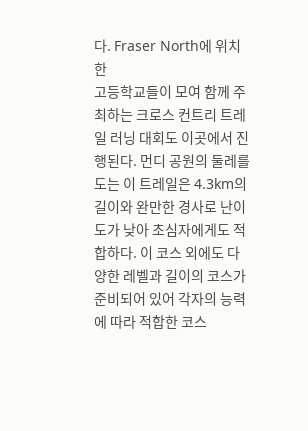다. Fraser North에 위치한
고등학교들이 모여 함께 주최하는 크로스 컨트리 트레일 러닝 대회도 이곳에서 진행된다. 먼디 공원의 둘레를
도는 이 트레일은 4.3km의 길이와 완만한 경사로 난이도가 낮아 초심자에게도 적합하다. 이 코스 외에도 다양한 레벨과 길이의 코스가 준비되어 있어 각자의 능력에 따라 적합한 코스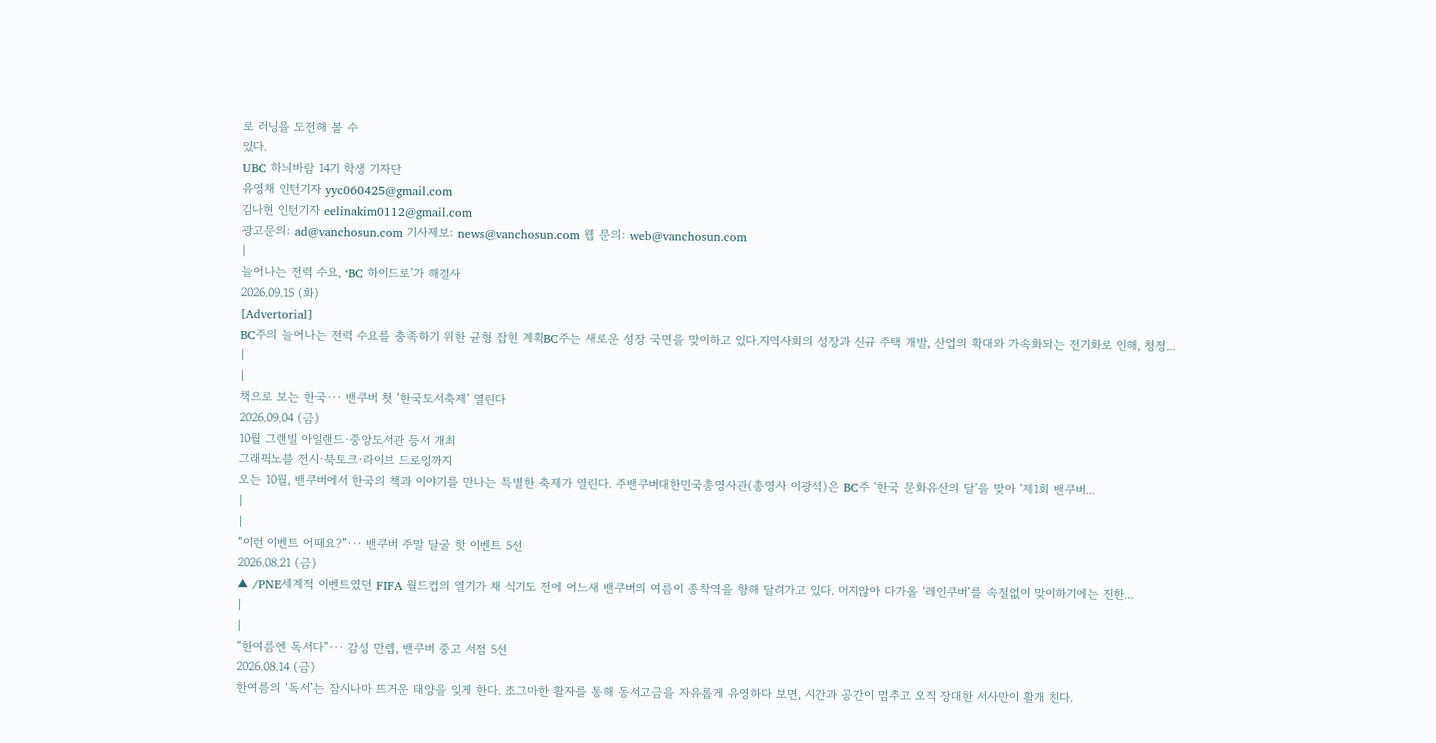로 러닝을 도전해 볼 수
있다.
UBC 하늬바람 14기 학생 기자단
유영채 인턴기자 yyc060425@gmail.com
김나현 인턴기자 eelinakim0112@gmail.com
광고문의: ad@vanchosun.com 기사제보: news@vanchosun.com 웹 문의: web@vanchosun.com
|
늘어나는 전력 수요, ‘BC 하이드로’가 해결사
2026.09.15 (화)
[Advertorial]
BC주의 늘어나는 전력 수요를 충족하기 위한 균형 잡힌 계획BC주는 새로운 성장 국면을 맞이하고 있다.지역사회의 성장과 신규 주택 개발, 산업의 확대와 가속화되는 전기화로 인해, 청정...
|
|
책으로 보는 한국··· 밴쿠버 첫 ‘한국도서축제’ 열린다
2026.09.04 (금)
10월 그랜빌 아일랜드·중앙도서관 등서 개최
그래픽노블 전시·북토크·라이브 드로잉까지
오는 10월, 밴쿠버에서 한국의 책과 이야기를 만나는 특별한 축제가 열린다. 주밴쿠버대한민국총영사관(총영사 이광석)은 BC주 ‘한국 문화유산의 달’을 맞아 ‘제1회 밴쿠버...
|
|
“이런 이벤트 어때요?”··· 밴쿠버 주말 달굴 핫 이벤트 5선
2026.08.21 (금)
▲ /PNE세계적 이벤트였던 FIFA 월드컵의 열기가 채 식기도 전에 어느새 밴쿠버의 여름이 종착역을 향해 달려가고 있다. 머지않아 다가올 ‘레인쿠버’를 속절없이 맞이하기에는 진한...
|
|
“한여름엔 독서다”··· 감성 만렙, 밴쿠버 중고 서점 5선
2026.08.14 (금)
한여름의 ‘독서’는 잠시나마 뜨거운 태양을 잊게 한다. 조그마한 활자를 통해 동서고금을 자유롭게 유영하다 보면, 시간과 공간이 멈추고 오직 장대한 서사만이 활개 친다.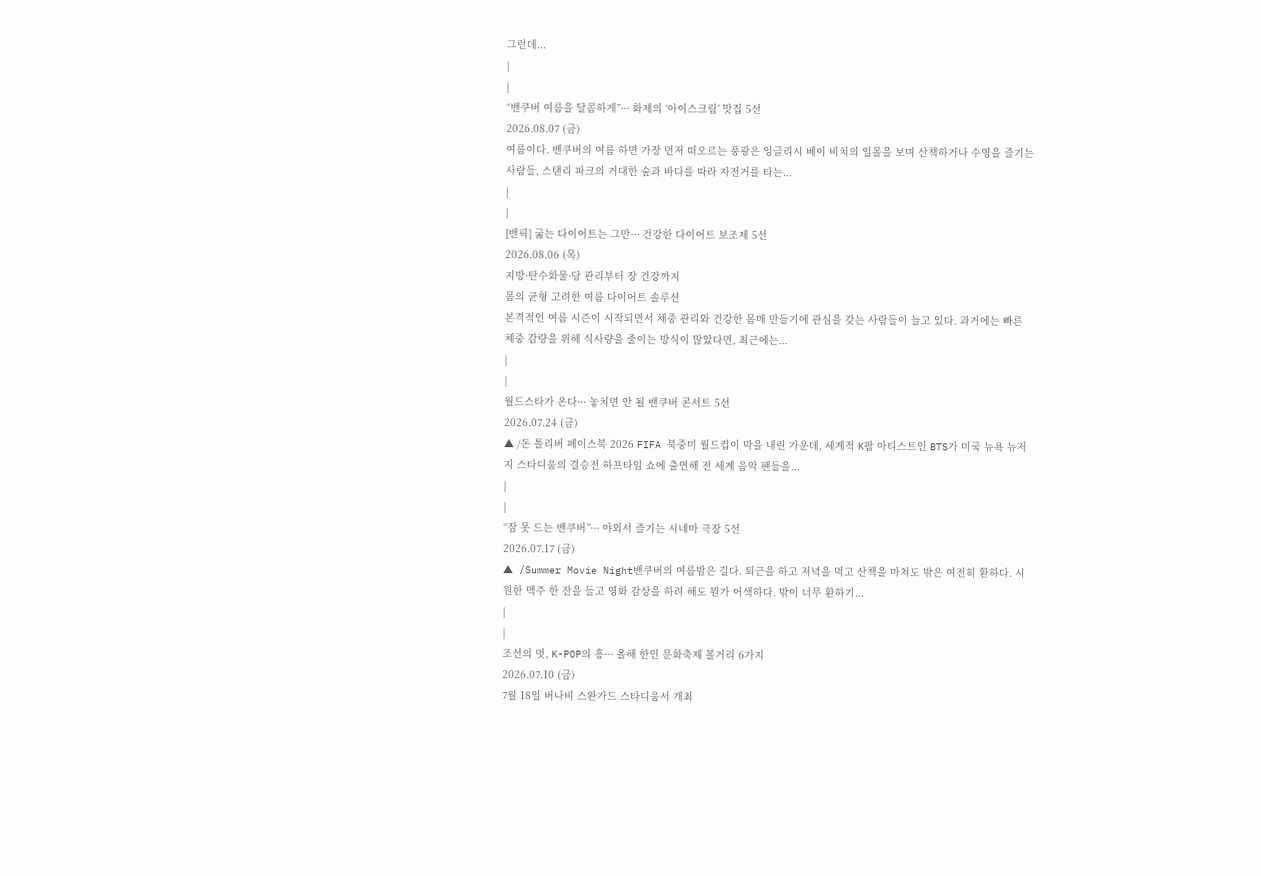그런데...
|
|
“밴쿠버 여름을 달콤하게”··· 화제의 ‘아이스크림’ 맛집 5선
2026.08.07 (금)
여름이다. 밴쿠버의 여름 하면 가장 먼저 떠오르는 풍광은 잉글리시 베이 비치의 일몰을 보며 산책하거나 수영을 즐기는 사람들, 스탠리 파크의 거대한 숲과 바다를 따라 자전거를 타는...
|
|
[밴픽] 굶는 다이어트는 그만··· 건강한 다이어트 보조제 5선
2026.08.06 (목)
지방·탄수화물·당 관리부터 장 건강까지
몸의 균형 고려한 여름 다이어트 솔루션
본격적인 여름 시즌이 시작되면서 체중 관리와 건강한 몸매 만들기에 관심을 갖는 사람들이 늘고 있다. 과거에는 빠른 체중 감량을 위해 식사량을 줄이는 방식이 많았다면, 최근에는...
|
|
월드스타가 온다··· 놓치면 안 될 밴쿠버 콘서트 5선
2026.07.24 (금)
▲ /돈 톨리버 페이스북 2026 FIFA 북중미 월드컵이 막을 내린 가운데, 세계적 K팝 아티스트인 BTS가 미국 뉴욕 뉴저지 스타디움의 결승전 하프타임 쇼에 출연해 전 세계 음악 팬들을...
|
|
“잠 못 드는 밴쿠버”··· 야외서 즐기는 시네마 극장 5선
2026.07.17 (금)
▲ /Summer Movie Night밴쿠버의 여름밤은 길다. 퇴근을 하고 저녁을 먹고 산책을 마쳐도 밖은 여전히 환하다. 시원한 맥주 한 잔을 들고 영화 감상을 하려 해도 뭔가 어색하다. 밖이 너무 환하기...
|
|
조선의 멋, K-POP의 흥··· 올해 한인 문화축제 볼거리 6가지
2026.07.10 (금)
7월 18일 버나비 스완가드 스타디움서 개최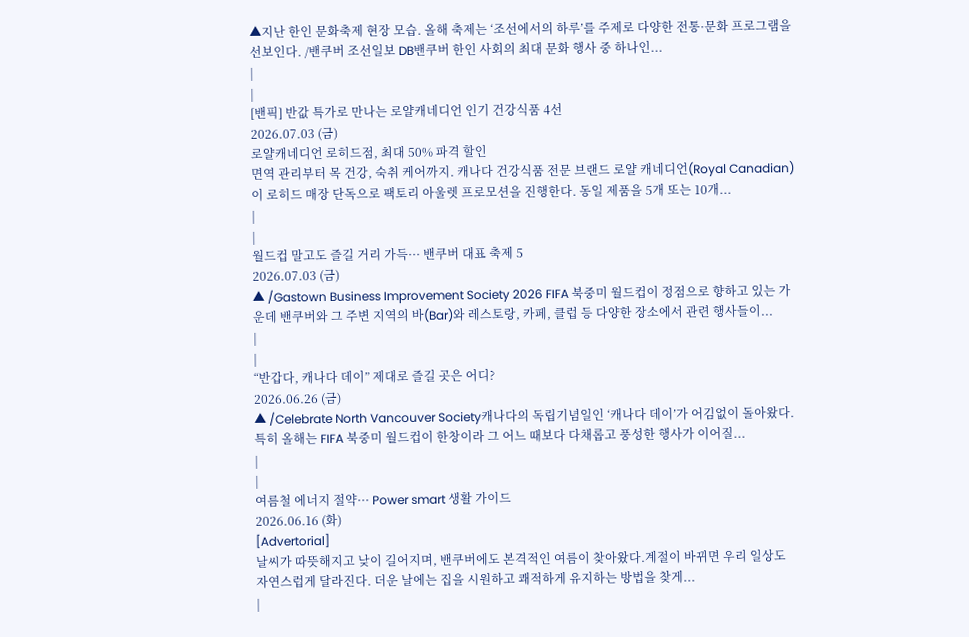▲지난 한인 문화축제 현장 모습. 올해 축제는 ‘조선에서의 하루’를 주제로 다양한 전통·문화 프로그램을 선보인다. /밴쿠버 조선일보 DB밴쿠버 한인 사회의 최대 문화 행사 중 하나인...
|
|
[밴픽] 반값 특가로 만나는 로얄캐네디언 인기 건강식품 4선
2026.07.03 (금)
로얄캐네디언 로히드점, 최대 50% 파격 할인
면역 관리부터 목 건강, 숙취 케어까지. 캐나다 건강식품 전문 브랜드 로얄 캐네디언(Royal Canadian)이 로히드 매장 단독으로 팩토리 아울렛 프로모션을 진행한다. 동일 제품을 5개 또는 10개...
|
|
월드컵 말고도 즐길 거리 가득··· 밴쿠버 대표 축제 5
2026.07.03 (금)
▲ /Gastown Business Improvement Society 2026 FIFA 북중미 월드컵이 정점으로 향하고 있는 가운데 밴쿠버와 그 주변 지역의 바(Bar)와 레스토랑, 카페, 클럽 등 다양한 장소에서 관련 행사들이...
|
|
“반갑다, 캐나다 데이” 제대로 즐길 곳은 어디?
2026.06.26 (금)
▲ /Celebrate North Vancouver Society캐나다의 독립기념일인 ‘캐나다 데이’가 어김없이 돌아왔다. 특히 올해는 FIFA 북중미 월드컵이 한창이라 그 어느 때보다 다채롭고 풍성한 행사가 이어질...
|
|
여름철 에너지 절약··· Power smart 생활 가이드
2026.06.16 (화)
[Advertorial]
날씨가 따뜻해지고 낮이 길어지며, 밴쿠버에도 본격적인 여름이 찾아왔다.계절이 바뀌면 우리 일상도 자연스럽게 달라진다. 더운 날에는 집을 시원하고 쾌적하게 유지하는 방법을 찾게...
|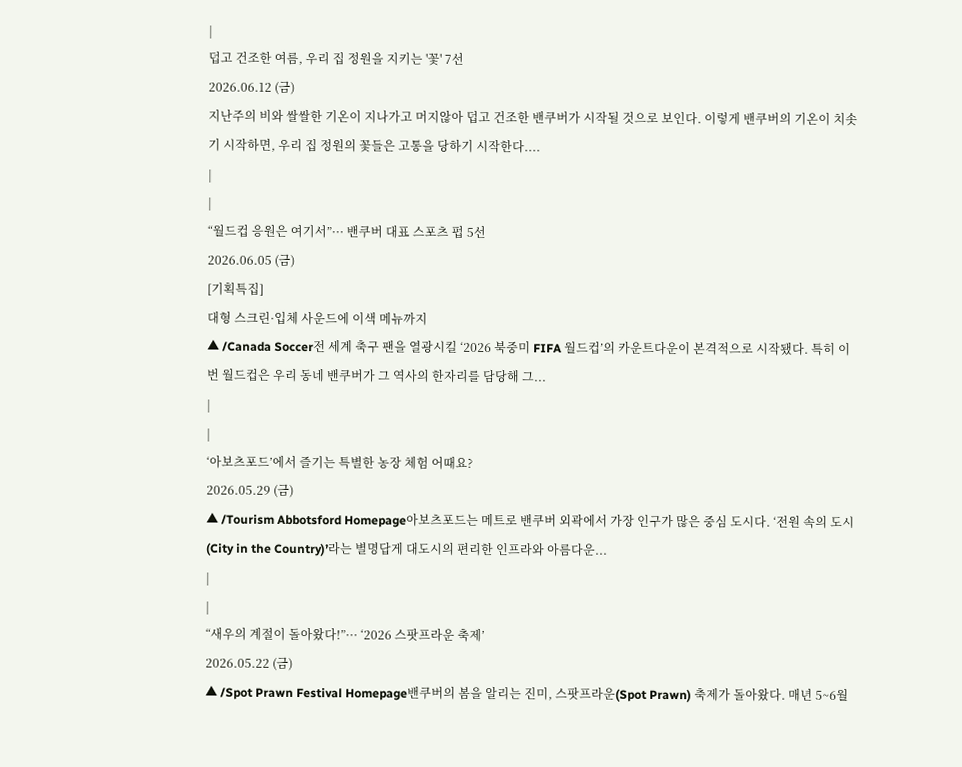|
덥고 건조한 여름, 우리 집 정원을 지키는 '꽃' 7선
2026.06.12 (금)
지난주의 비와 쌀쌀한 기온이 지나가고 머지않아 덥고 건조한 밴쿠버가 시작될 것으로 보인다. 이렇게 밴쿠버의 기온이 치솟기 시작하면, 우리 집 정원의 꽃들은 고통을 당하기 시작한다....
|
|
“월드컵 응원은 여기서”··· 밴쿠버 대표 스포츠 펍 5선
2026.06.05 (금)
[기획특집]
대형 스크린·입체 사운드에 이색 메뉴까지
▲ /Canada Soccer전 세계 축구 팬을 열광시킬 ‘2026 북중미 FIFA 월드컵’의 카운트다운이 본격적으로 시작됐다. 특히 이번 월드컵은 우리 동네 밴쿠버가 그 역사의 한자리를 담당해 그...
|
|
‘아보츠포드’에서 즐기는 특별한 농장 체험 어때요?
2026.05.29 (금)
▲ /Tourism Abbotsford Homepage아보츠포드는 메트로 밴쿠버 외곽에서 가장 인구가 많은 중심 도시다. ‘전원 속의 도시(City in the Country)’라는 별명답게 대도시의 편리한 인프라와 아름다운...
|
|
“새우의 계절이 돌아왔다!”··· ‘2026 스팟프라운 축제’
2026.05.22 (금)
▲ /Spot Prawn Festival Homepage밴쿠버의 봄을 알리는 진미, 스팟프라운(Spot Prawn) 축제가 돌아왔다. 매년 5~6월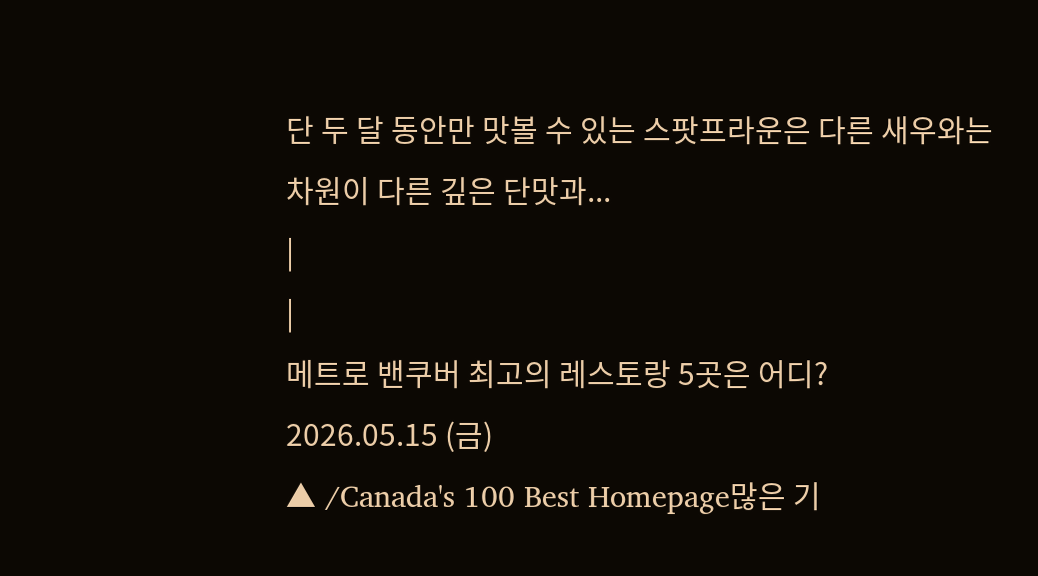단 두 달 동안만 맛볼 수 있는 스팟프라운은 다른 새우와는 차원이 다른 깊은 단맛과...
|
|
메트로 밴쿠버 최고의 레스토랑 5곳은 어디?
2026.05.15 (금)
▲ /Canada's 100 Best Homepage많은 기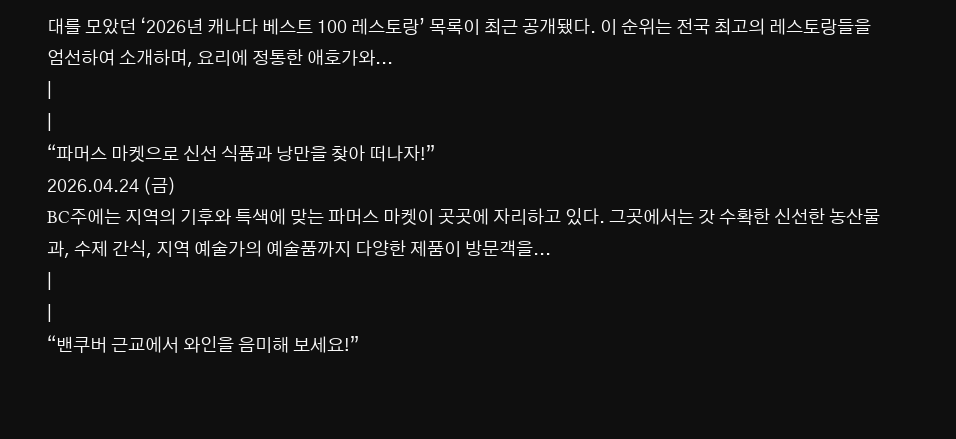대를 모았던 ‘2026년 캐나다 베스트 100 레스토랑’ 목록이 최근 공개됐다. 이 순위는 전국 최고의 레스토랑들을 엄선하여 소개하며, 요리에 정통한 애호가와...
|
|
“파머스 마켓으로 신선 식품과 낭만을 찾아 떠나자!”
2026.04.24 (금)
BC주에는 지역의 기후와 특색에 맞는 파머스 마켓이 곳곳에 자리하고 있다. 그곳에서는 갓 수확한 신선한 농산물과, 수제 간식, 지역 예술가의 예술품까지 다양한 제품이 방문객을...
|
|
“밴쿠버 근교에서 와인을 음미해 보세요!”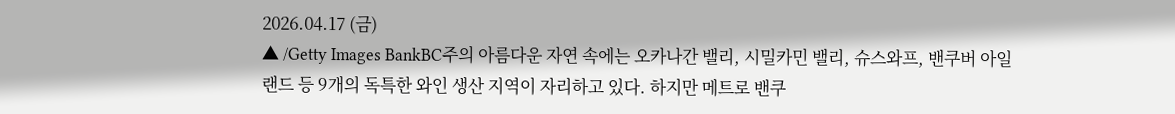2026.04.17 (금)
▲ /Getty Images BankBC주의 아름다운 자연 속에는 오카나간 밸리, 시밀카민 밸리, 슈스와프, 밴쿠버 아일랜드 등 9개의 독특한 와인 생산 지역이 자리하고 있다. 하지만 메트로 밴쿠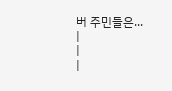버 주민들은...
|
|
|